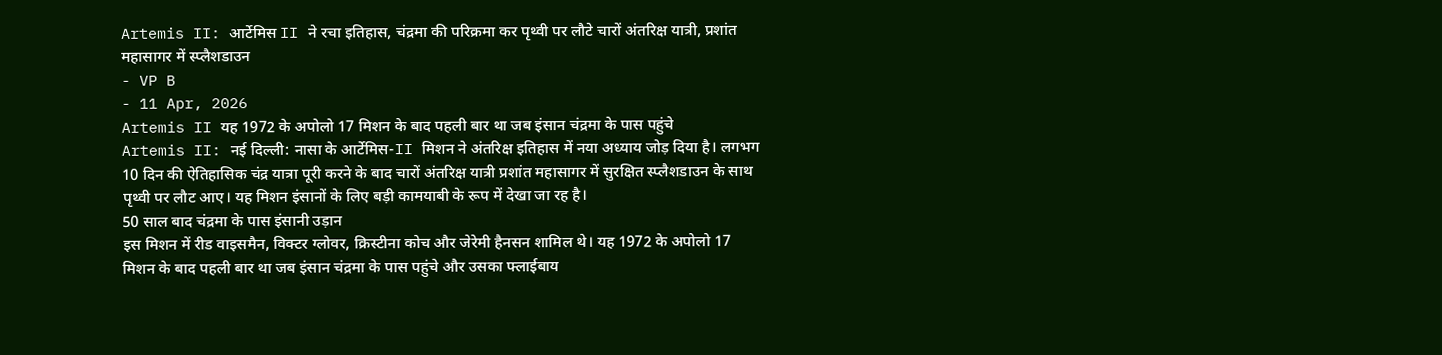Artemis II: आर्टेमिस II ने रचा इतिहास, चंद्रमा की परिक्रमा कर पृथ्वी पर लौटे चारों अंतरिक्ष यात्री, प्रशांत महासागर में स्प्लैशडाउन
- VP B
- 11 Apr, 2026
Artemis II यह 1972 के अपोलो 17 मिशन के बाद पहली बार था जब इंसान चंद्रमा के पास पहुंचे
Artemis II: नई दिल्ली: नासा के आर्टेमिस-II मिशन ने अंतरिक्ष इतिहास में नया अध्याय जोड़ दिया है। लगभग 10 दिन की ऐतिहासिक चंद्र यात्रा पूरी करने के बाद चारों अंतरिक्ष यात्री प्रशांत महासागर में सुरक्षित स्प्लैशडाउन के साथ पृथ्वी पर लौट आए। यह मिशन इंसानों के लिए बड़ी कामयाबी के रूप में देखा जा रह है।
50 साल बाद चंद्रमा के पास इंसानी उड़ान
इस मिशन में रीड वाइसमैन, विक्टर ग्लोवर, क्रिस्टीना कोच और जेरेमी हैनसन शामिल थे। यह 1972 के अपोलो 17 मिशन के बाद पहली बार था जब इंसान चंद्रमा के पास पहुंचे और उसका फ्लाईबाय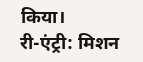किया।
री-एंट्री: मिशन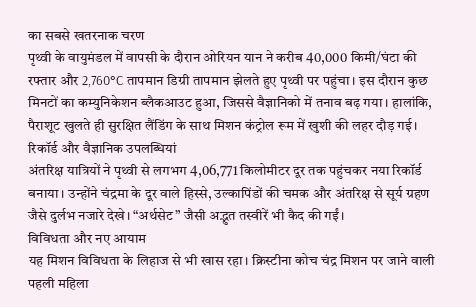का सबसे खतरनाक चरण
पृथ्वी के वायुमंडल में वापसी के दौरान ओरियन यान ने करीब 40,000 किमी/घंटा की रफ्तार और 2,760°C तापमान डिग्री तापमान झेलते हुए पृथ्वी पर पहुंचा। इस दौरान कुछ मिनटों का कम्युनिकेशन ब्लैकआउट हुआ, जिससे वैज्ञानिको में तनाव बढ़ गया। हालांकि, पैराशूट खुलते ही सुरक्षित लैंडिंग के साथ मिशन कंट्रोल रूम में खुशी की लहर दौड़ गई।
रिकॉर्ड और वैज्ञानिक उपलब्धियां
अंतरिक्ष यात्रियों ने पृथ्वी से लगभग 4,06,771 किलोमीटर दूर तक पहुंचकर नया रिकॉर्ड बनाया। उन्होंने चंद्रमा के दूर वाले हिस्से, उल्कापिंडों की चमक और अंतरिक्ष से सूर्य ग्रहण जैसे दुर्लभ नजारे देखे। “अर्थसेट” जैसी अद्भुत तस्वीरें भी कैद की गईं।
विविधता और नए आयाम
यह मिशन विविधता के लिहाज से भी खास रहा। क्रिस्टीना कोच चंद्र मिशन पर जाने वाली पहली महिला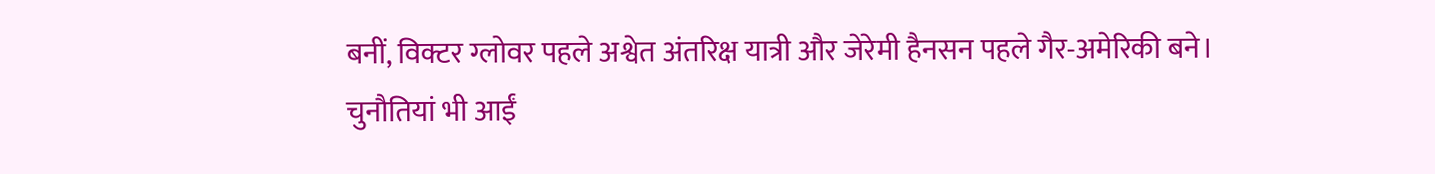बनीं, विक्टर ग्लोवर पहले अश्वेत अंतरिक्ष यात्री और जेरेमी हैनसन पहले गैर-अमेरिकी बने।
चुनौतियां भी आईं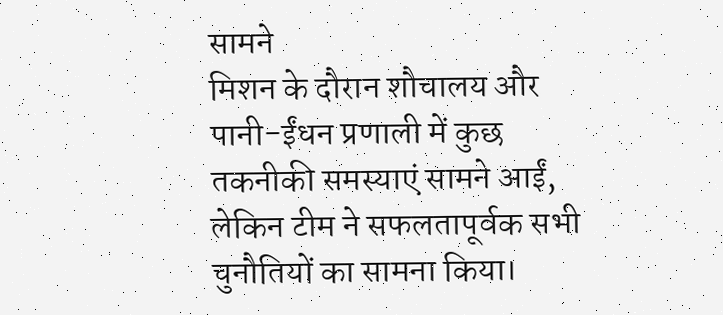सामने
मिशन के दौरान शौचालय और पानी-ईंधन प्रणाली में कुछ तकनीकी समस्याएं सामने आईं, लेकिन टीम ने सफलतापूर्वक सभी चुनौतियों का सामना किया।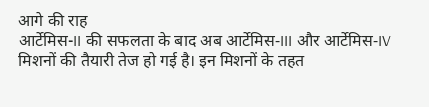आगे की राह
आर्टेमिस-II की सफलता के बाद अब आर्टेमिस‑III और आर्टेमिस‑IV मिशनों की तैयारी तेज हो गई है। इन मिशनों के तहत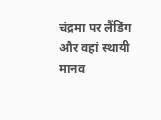चंद्रमा पर लैंडिंग और वहां स्थायी मानव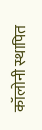कॉलोनी स्थापित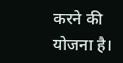करने की योजना है।